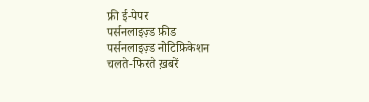फ्री ई-पेपर
पर्सनलाइज़्ड फ़ीड
पर्सनलाइज़्ड नोटिफ़िकेशन
चलते-फिरते ख़बरें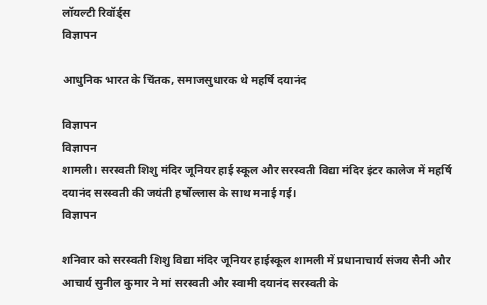लॉयल्टी रिवॉर्ड्स
विज्ञापन

आधुनिक भारत के चिंतक, समाजसुधारक थे महर्षि दयानंद

विज्ञापन
विज्ञापन
शामली। सरस्वती शिशु मंदिर जूनियर हाई स्कूल और सरस्वती विद्या मंदिर इंटर कालेज में महर्षि दयानंद सरस्वती की जयंती हर्षोल्लास के साथ मनाई गई।
विज्ञापन

शनिवार को सरस्वती शिशु विद्या मंदिर जूनियर हाईस्कूल शामली में प्रधानाचार्य संजय सैनी और आचार्य सुनील कुमार ने मां सरस्वती और स्वामी दयानंद सरस्वती के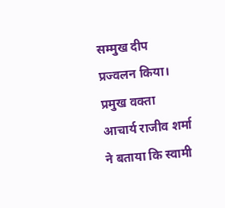सम्मुख दीप प्रज्वलन किया। प्रमुख वक्ता आचार्य राजीव शर्मा ने बताया कि स्वामी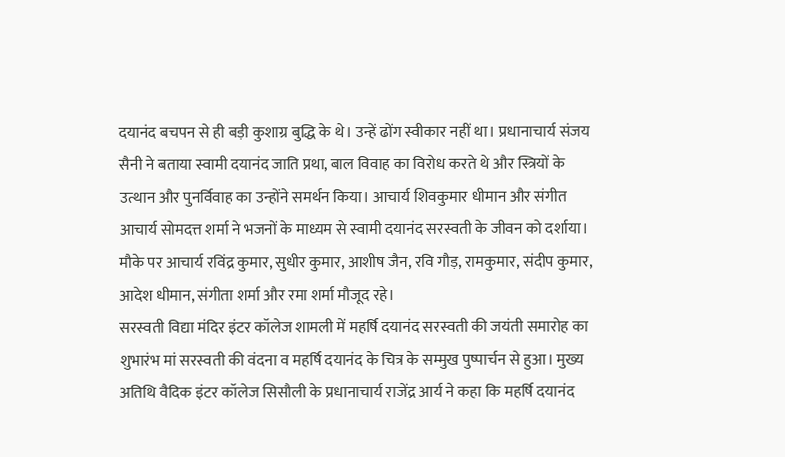दयानंद बचपन से ही बड़ी कुशाग्र बुद्धि के थे। उन्हें ढोंग स्वीकार नहीं था। प्रधानाचार्य संजय सैनी ने बताया स्वामी दयानंद जाति प्रथा, बाल विवाह का विरोध करते थे और स्त्रियों के उत्थान और पुनर्विवाह का उन्होंने समर्थन किया। आचार्य शिवकुमार धीमान और संगीत आचार्य सोमदत्त शर्मा ने भजनों के माध्यम से स्वामी दयानंद सरस्वती के जीवन को दर्शाया। मौके पर आचार्य रविंद्र कुमार, सुधीर कुमार, आशीष जैन, रवि गौड़, रामकुमार, संदीप कुमार, आदेश धीमान, संगीता शर्मा और रमा शर्मा मौजूद रहे।
सरस्वती विद्या मंदिर इंटर कॉलेज शामली में महर्षि दयानंद सरस्वती की जयंती समारोह का शुभारंभ मां सरस्वती की वंदना व महर्षि दयानंद के चित्र के सम्मुख पुष्पार्चन से हुआ। मुख्य अतिथि वैदिक इंटर कॉलेज सिसौली के प्रधानाचार्य राजेंद्र आर्य ने कहा कि महर्षि दयानंद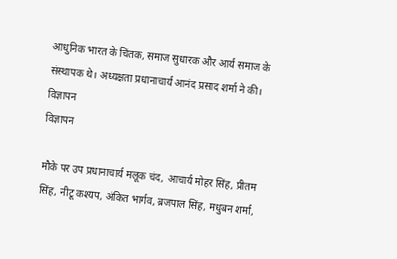आधुनिक भारत के चिंतक, समाज सुधारक और आर्य समाज के संस्थापक थे। अध्यक्षता प्रधानाचार्य आनंद प्रसाद शर्मा ने की।
विज्ञापन
विज्ञापन

मौके पर उप प्रधानाचार्य मलूक चंद, आचार्य मोहर सिंह, प्रीतम सिंह, नीटू कश्यप, अंकित भार्गव, ब्रजपाल सिंह, मधुबन शर्मा,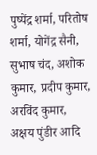पुष्पेंद्र शर्मा, परितोष शर्मा, योगेंद्र सैनी, सुभाष चंद, अशोक कुमार, प्रदीप कुमार, अरविंद कुमार, अक्षय पुंडीर आदि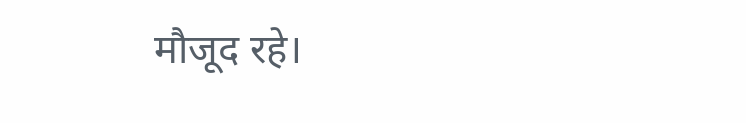मौजूद रहे।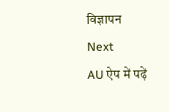विज्ञापन
Next
AU ऐप में पढ़ें